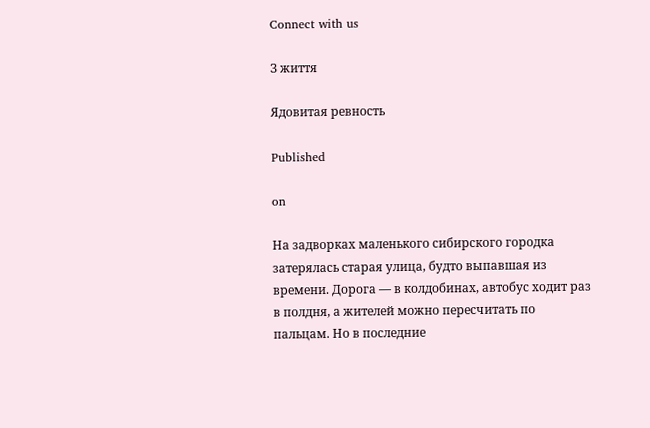Connect with us

З життя

Ядовитая ревность

Published

on

На задворках маленького сибирского городка затерялась старая улица, будто выпавшая из времени. Дорога — в колдобинах, автобус ходит раз в полдня, а жителей можно пересчитать по пальцам. Но в последние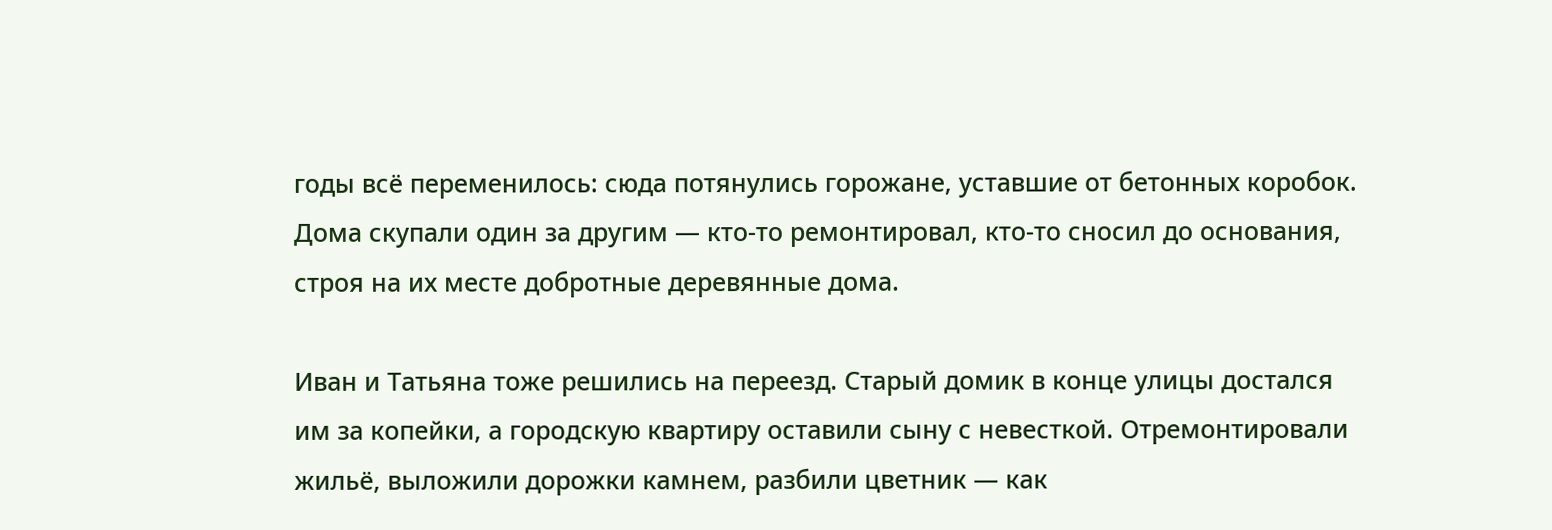годы всё переменилось: сюда потянулись горожане, уставшие от бетонных коробок. Дома скупали один за другим — кто-то ремонтировал, кто-то сносил до основания, строя на их месте добротные деревянные дома.

Иван и Татьяна тоже решились на переезд. Старый домик в конце улицы достался им за копейки, а городскую квартиру оставили сыну с невесткой. Отремонтировали жильё, выложили дорожки камнем, разбили цветник — как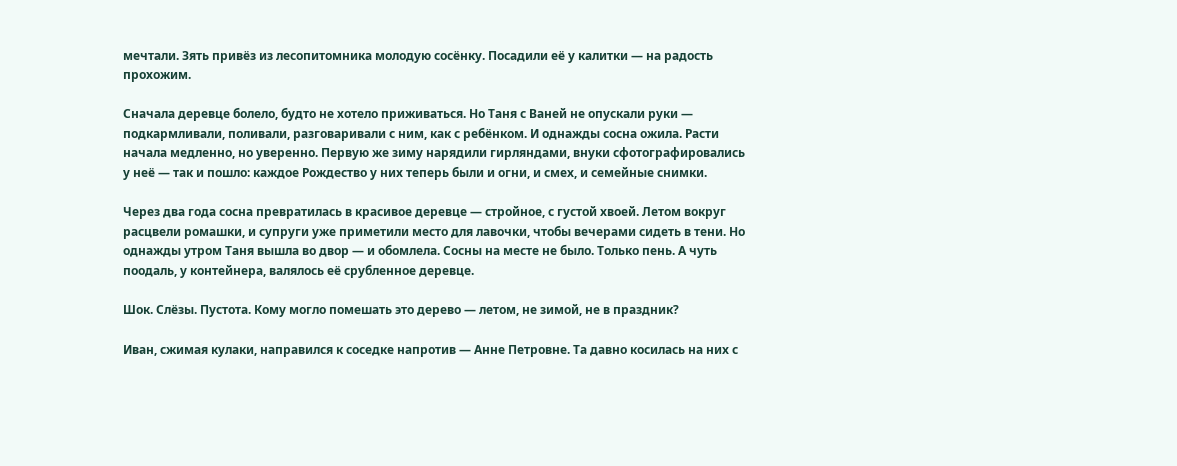мечтали. Зять привёз из лесопитомника молодую сосёнку. Посадили её у калитки — на радость прохожим.

Сначала деревце болело, будто не хотело приживаться. Но Таня с Ваней не опускали руки — подкармливали, поливали, разговаривали с ним, как с ребёнком. И однажды сосна ожила. Расти начала медленно, но уверенно. Первую же зиму нарядили гирляндами, внуки сфотографировались у неё — так и пошло: каждое Рождество у них теперь были и огни, и смех, и семейные снимки.

Через два года сосна превратилась в красивое деревце — стройное, с густой хвоей. Летом вокруг расцвели ромашки, и супруги уже приметили место для лавочки, чтобы вечерами сидеть в тени. Но однажды утром Таня вышла во двор — и обомлела. Сосны на месте не было. Только пень. А чуть поодаль, у контейнера, валялось её срубленное деревце.

Шок. Слёзы. Пустота. Кому могло помешать это дерево — летом, не зимой, не в праздник?

Иван, сжимая кулаки, направился к соседке напротив — Анне Петровне. Та давно косилась на них с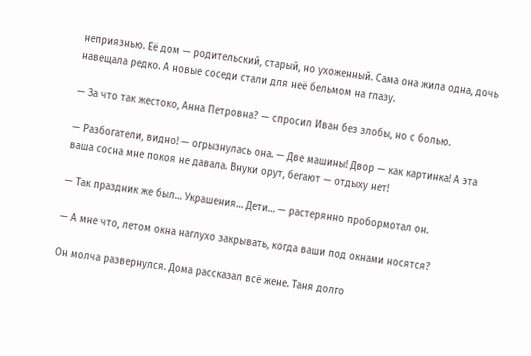неприязнью. Её дом — родительский, старый, но ухоженный. Сама она жила одна, дочь навещала редко. А новые соседи стали для неё бельмом на глазу.

— За что так жестоко, Анна Петровна? — спросил Иван без злобы, но с болью.

— Разбогатели, видно! — огрызнулась она. — Две машины! Двор — как картинка! А эта ваша сосна мне покоя не давала. Внуки орут, бегают — отдыху нет!

— Так праздник же был… Украшения… Дети… — растерянно пробормотал он.

— А мне что, летом окна наглухо закрывать, когда ваши под окнами носятся?

Он молча развернулся. Дома рассказал всё жене. Таня долго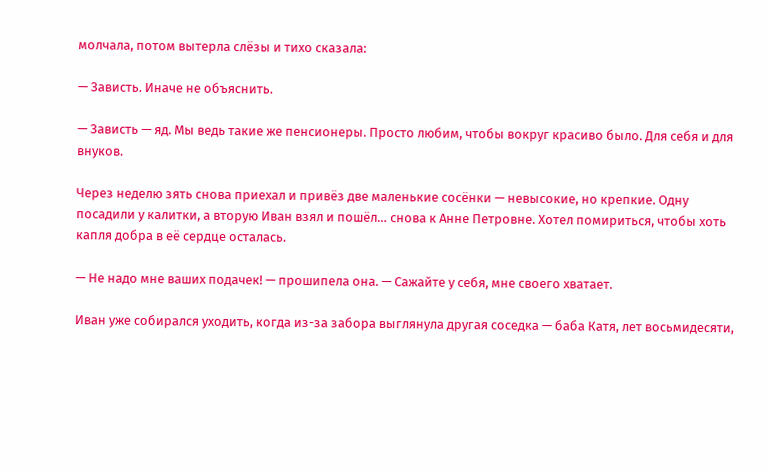молчала, потом вытерла слёзы и тихо сказала:

— Зависть. Иначе не объяснить.

— Зависть — яд. Мы ведь такие же пенсионеры. Просто любим, чтобы вокруг красиво было. Для себя и для внуков.

Через неделю зять снова приехал и привёз две маленькие сосёнки — невысокие, но крепкие. Одну посадили у калитки, а вторую Иван взял и пошёл… снова к Анне Петровне. Хотел помириться, чтобы хоть капля добра в её сердце осталась.

— Не надо мне ваших подачек! — прошипела она. — Сажайте у себя, мне своего хватает.

Иван уже собирался уходить, когда из-за забора выглянула другая соседка — баба Катя, лет восьмидесяти,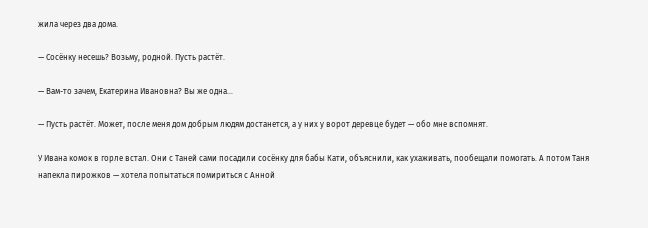жила через два дома.

— Сосёнку несешь? Возьму, родной. Пусть растёт.

— Вам-то зачем, Екатерина Ивановна? Вы же одна…

— Пусть растёт. Может, после меня дом добрым людям достанется, а у них у ворот деревце будет — обо мне вспомнят.

У Ивана комок в горле встал. Они с Таней сами посадили сосёнку для бабы Кати, объяснили, как ухаживать, пообещали помогать. А потом Таня напекла пирожков — хотела попытаться помириться с Анной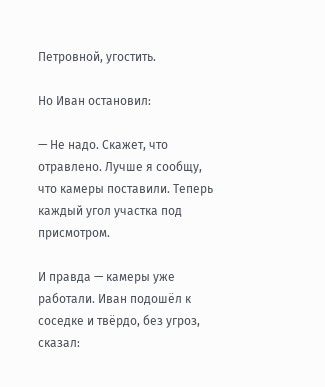Петровной, угостить.

Но Иван остановил:

— Не надо. Скажет, что отравлено. Лучше я сообщу, что камеры поставили. Теперь каждый угол участка под присмотром.

И правда — камеры уже работали. Иван подошёл к соседке и твёрдо, без угроз, сказал: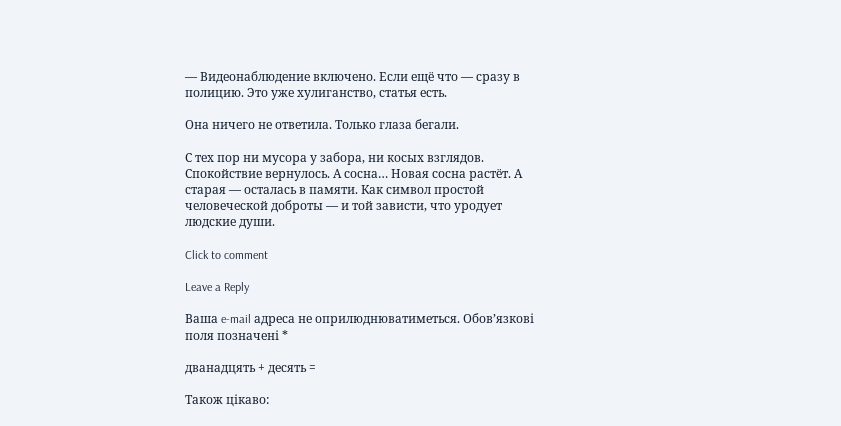— Видеонаблюдение включено. Если ещё что — сразу в полицию. Это уже хулиганство, статья есть.

Она ничего не ответила. Только глаза бегали.

С тех пор ни мусора у забора, ни косых взглядов. Спокойствие вернулось. А сосна… Новая сосна растёт. А старая — осталась в памяти. Как символ простой человеческой доброты — и той зависти, что уродует людские души.

Click to comment

Leave a Reply

Ваша e-mail адреса не оприлюднюватиметься. Обов’язкові поля позначені *

дванадцять + десять =

Також цікаво: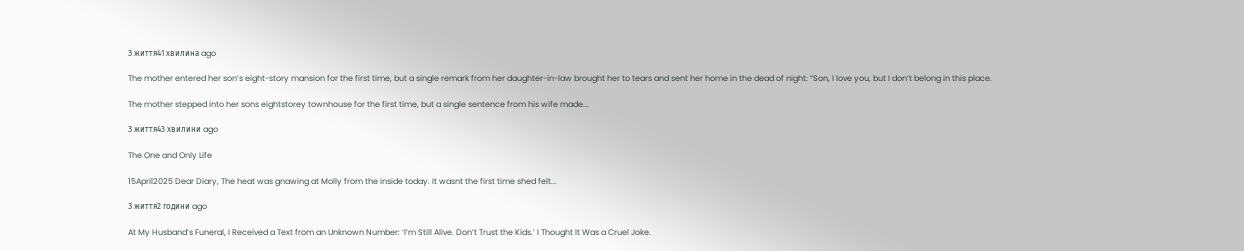З життя41 хвилина ago

The mother entered her son’s eight-story mansion for the first time, but a single remark from her daughter-in-law brought her to tears and sent her home in the dead of night: “Son, I love you, but I don’t belong in this place.

The mother stepped into her sons eightstorey townhouse for the first time, but a single sentence from his wife made...

З життя43 хвилини ago

The One and Only Life

15April2025 Dear Diary, The heat was gnawing at Molly from the inside today. It wasnt the first time shed felt...

З життя2 години ago

At My Husband’s Funeral, I Received a Text from an Unknown Number: ‘I’m Still Alive. Don’t Trust the Kids.’ I Thought It Was a Cruel Joke.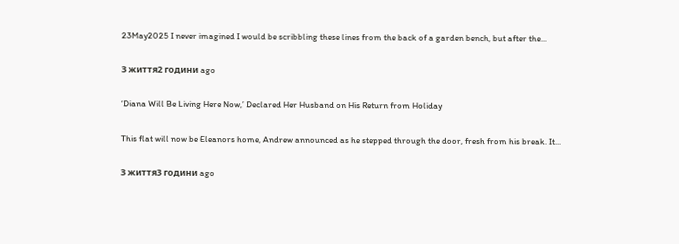23May2025 I never imagined I would be scribbling these lines from the back of a garden bench, but after the...

З життя2 години ago

‘Diana Will Be Living Here Now,’ Declared Her Husband on His Return from Holiday

This flat will now be Eleanors home, Andrew announced as he stepped through the door, fresh from his break. It...

З життя3 години ago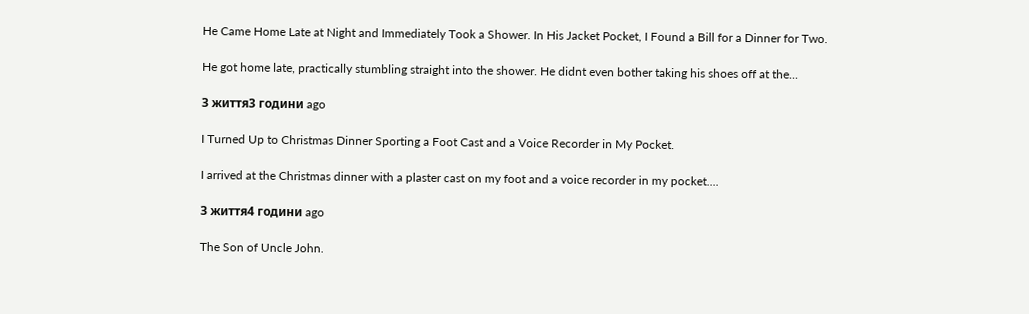He Came Home Late at Night and Immediately Took a Shower. In His Jacket Pocket, I Found a Bill for a Dinner for Two.

He got home late, practically stumbling straight into the shower. He didnt even bother taking his shoes off at the...

З життя3 години ago

I Turned Up to Christmas Dinner Sporting a Foot Cast and a Voice Recorder in My Pocket.

I arrived at the Christmas dinner with a plaster cast on my foot and a voice recorder in my pocket....

З життя4 години ago

The Son of Uncle John.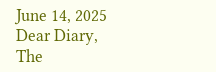June 14, 2025 Dear Diary, The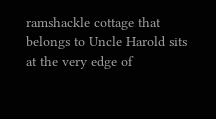ramshackle cottage that belongs to Uncle Harold sits at the very edge of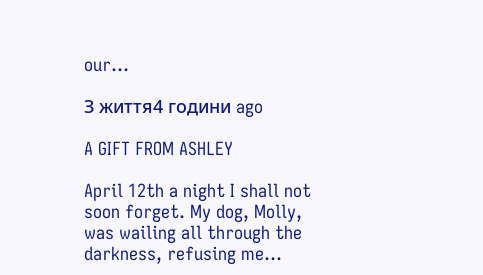our...

З життя4 години ago

A GIFT FROM ASHLEY

April 12th a night I shall not soon forget. My dog, Molly, was wailing all through the darkness, refusing me...